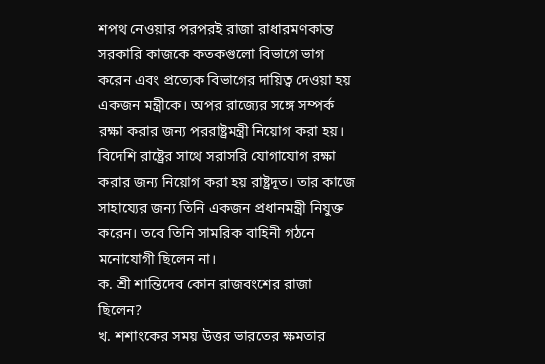শপথ নেওয়ার পরপরই রাজা রাধারমণকান্ত সরকারি কাজকে কতকগুলো বিভাগে ভাগ করেন এবং প্রত্যেক বিভাগের দায়িত্ব দেওয়া হয় একজন মন্ত্রীকে। অপর রাজ্যের সঙ্গে সম্পর্ক রক্ষা করার জন্য পররাষ্ট্রমন্ত্রী নিয়োগ করা হয়। বিদেশি রাষ্ট্রের সাথে সরাসরি যোগাযোগ রক্ষা করার জন্য নিয়োগ করা হয় রাষ্ট্রদূত। তার কাজে সাহায্যের জন্য তিনি একজন প্রধানমন্ত্রী নিযুক্ত করেন। তবে তিনি সামরিক বাহিনী গঠনে মনোযোগী ছিলেন না।
ক. শ্রী শান্তিদেব কোন রাজবংশের রাজা ছিলেন?
খ. শশাংকের সময় উত্তর ভারতের ক্ষমতার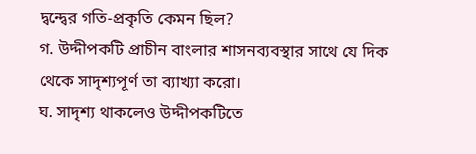দ্বন্দ্বের গতি-প্রকৃতি কেমন ছিল?
গ. উদ্দীপকটি প্রাচীন বাংলার শাসনব্যবস্থার সাথে যে দিক থেকে সাদৃশ্যপূর্ণ তা ব্যাখ্যা করো।
ঘ. সাদৃশ্য থাকলেও উদ্দীপকটিতে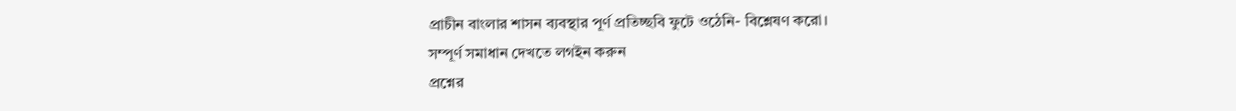প্রাচীন বাংলার শাসন ব্যবস্থার পূর্ণ প্রতিচ্ছবি ফুটে ওঠেনি- বিশ্লেষণ করো।
সম্পূর্ণ সমাধান দেখতে লগইন করুন
প্রশ্নের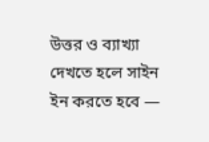উত্তর ও ব্যাখ্যা দেখতে হলে সাইন ইন করতে হবে —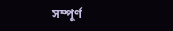সম্পূর্ণ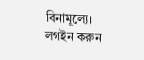বিনামূল্যে।
লগইন করুন